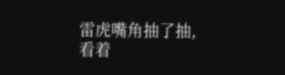雷虎嘴角抽了抽,
看着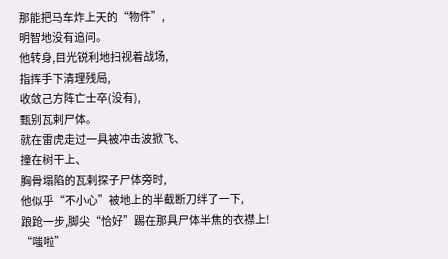那能把马车炸上天的“物件”,
明智地没有追问。
他转身,目光锐利地扫视着战场,
指挥手下清理残局,
收敛己方阵亡士卒(没有),
甄别瓦剌尸体。
就在雷虎走过一具被冲击波掀飞、
撞在树干上、
胸骨塌陷的瓦剌探子尸体旁时,
他似乎“不小心”被地上的半截断刀绊了一下,
踉跄一步,脚尖“恰好”踢在那具尸体半焦的衣襟上!
“嗤啦”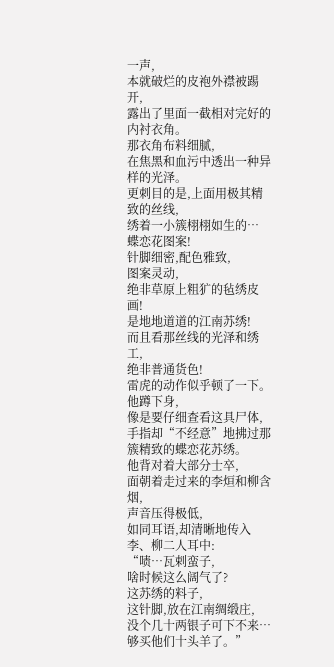一声,
本就破烂的皮袍外襟被踢开,
露出了里面一截相对完好的内衬衣角。
那衣角布料细腻,
在焦黑和血污中透出一种异样的光泽。
更刺目的是,上面用极其精致的丝线,
绣着一小簇栩栩如生的…
蝶恋花图案!
针脚细密,配色雅致,
图案灵动,
绝非草原上粗犷的毡绣皮画!
是地地道道的江南苏绣!
而且看那丝线的光泽和绣工,
绝非普通货色!
雷虎的动作似乎顿了一下。
他蹲下身,
像是要仔细查看这具尸体,
手指却“不经意”地拂过那簇精致的蝶恋花苏绣。
他背对着大部分士卒,
面朝着走过来的李烜和柳含烟,
声音压得极低,
如同耳语,却清晰地传入李、柳二人耳中:
“啧…瓦剌蛮子,
啥时候这么阔气了?
这苏绣的料子,
这针脚,放在江南绸缎庄,
没个几十两银子可下不来…
够买他们十头羊了。”